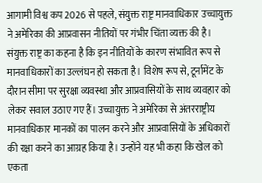आगामी विश्व कप 2026 से पहले, संयुक्त राष्ट्र मानवाधिकार उच्चायुक्त ने अमेरिका की आप्रवासन नीतियों पर गंभीर चिंता व्यक्त की है। संयुक्त राष्ट्र का कहना है कि इन नीतियों के कारण संभावित रूप से मानवाधिकारों का उल्लंघन हो सकता है। विशेष रूप से, टूर्नामेंट के दौरान सीमा पर सुरक्षा व्यवस्था और आप्रवासियों के साथ व्यवहार को लेकर सवाल उठाए गए हैं। उच्चायुक्त ने अमेरिका से अंतरराष्ट्रीय मानवाधिकार मानकों का पालन करने और आप्रवासियों के अधिकारों की रक्षा करने का आग्रह किया है। उन्होंने यह भी कहा कि खेल को एकता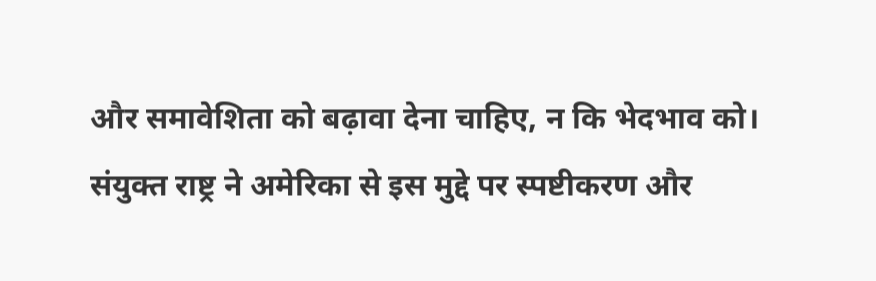और समावेशिता को बढ़ावा देना चाहिए, न कि भेदभाव को। संयुक्त राष्ट्र ने अमेरिका से इस मुद्दे पर स्पष्टीकरण और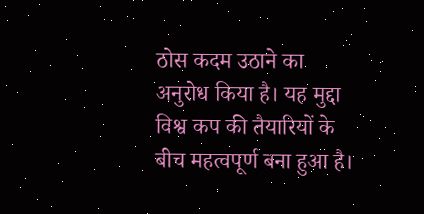ठोस कदम उठाने का अनुरोध किया है। यह मुद्दा विश्व कप की तैयारियों के बीच महत्वपूर्ण बना हुआ है।